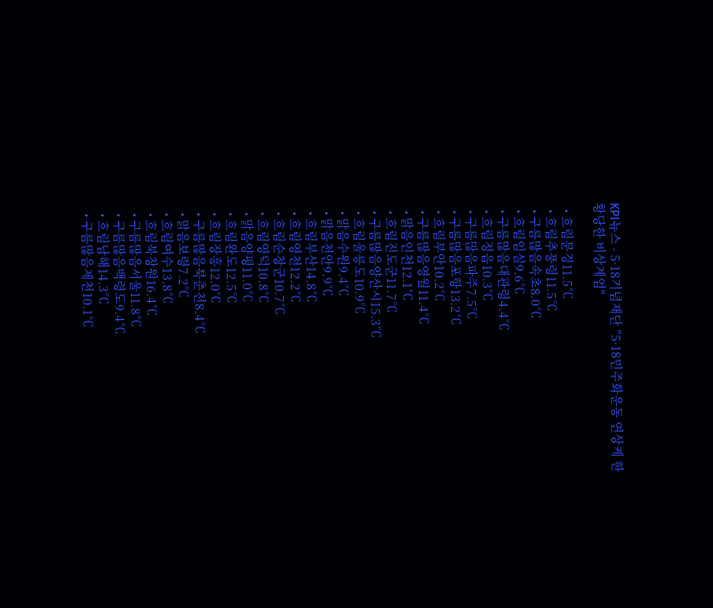KPI뉴스 - 5·18기념재단 "5·18민주화운동 연상케 한 황당한 비상계엄"

  • 흐림문경11.5℃
  • 흐림추풍령11.5℃
  • 구름많음속초8.0℃
  • 흐림임실9.6℃
  • 구름많음대관령4.4℃
  • 흐림정읍10.3℃
  • 구름많음파주7.5℃
  • 구름많음포항13.2℃
  • 흐림부안10.2℃
  • 구름많음영월11.4℃
  • 맑음인천12.1℃
  • 흐림진도군11.7℃
  • 구름많음양산시15.3℃
  • 흐림울릉도10.9℃
  • 맑음수원9.4℃
  • 맑음천안9.9℃
  • 흐림부산14.8℃
  • 흐림영천12.2℃
  • 흐림순창군10.7℃
  • 흐림영덕10.8℃
  • 맑음양평11.0℃
  • 흐림완도12.5℃
  • 흐림장흥12.0℃
  • 구름많음북춘천8.4℃
  • 맑음보령7.2℃
  • 흐림여수13.8℃
  • 흐림북창원16.4℃
  • 구름많음서울11.8℃
  • 구름많음백령도9.4℃
  • 흐림남해14.3℃
  • 구름많음제천10.1℃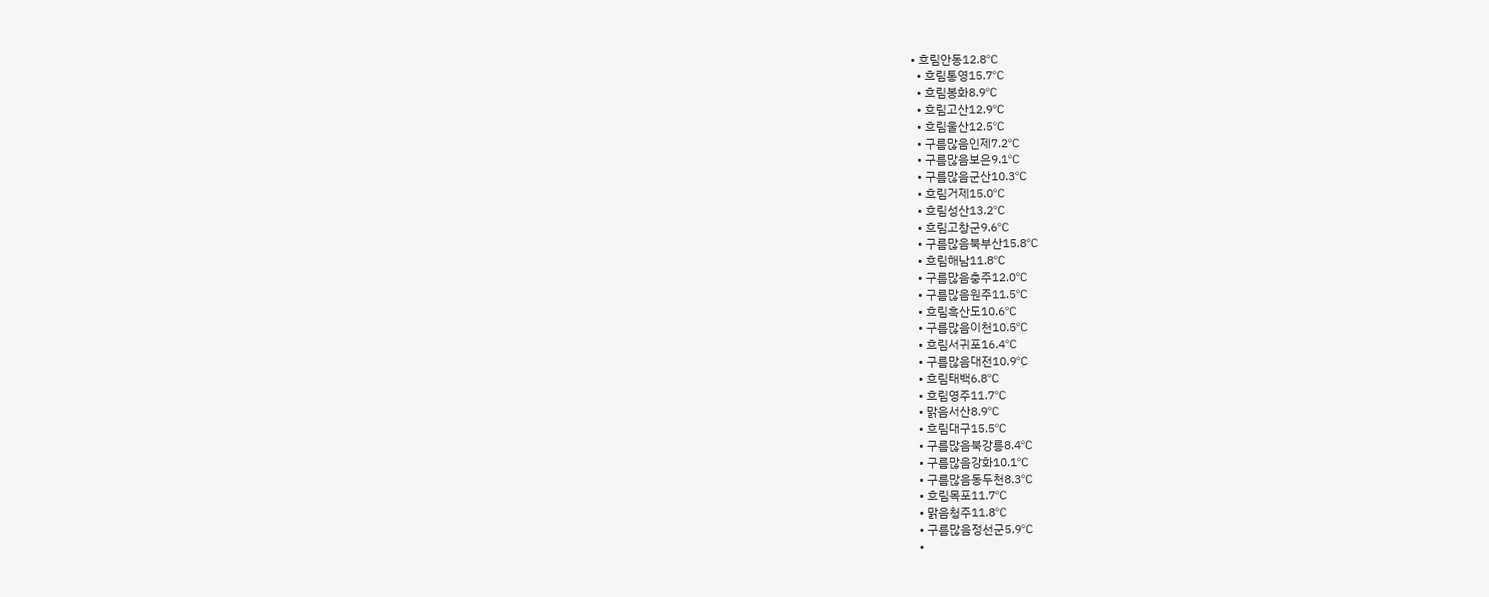• 흐림안동12.8℃
  • 흐림통영15.7℃
  • 흐림봉화8.9℃
  • 흐림고산12.9℃
  • 흐림울산12.5℃
  • 구름많음인제7.2℃
  • 구름많음보은9.1℃
  • 구름많음군산10.3℃
  • 흐림거제15.0℃
  • 흐림성산13.2℃
  • 흐림고창군9.6℃
  • 구름많음북부산15.8℃
  • 흐림해남11.8℃
  • 구름많음충주12.0℃
  • 구름많음원주11.5℃
  • 흐림흑산도10.6℃
  • 구름많음이천10.5℃
  • 흐림서귀포16.4℃
  • 구름많음대전10.9℃
  • 흐림태백6.8℃
  • 흐림영주11.7℃
  • 맑음서산8.9℃
  • 흐림대구15.5℃
  • 구름많음북강릉8.4℃
  • 구름많음강화10.1℃
  • 구름많음동두천8.3℃
  • 흐림목포11.7℃
  • 맑음청주11.8℃
  • 구름많음정선군5.9℃
  •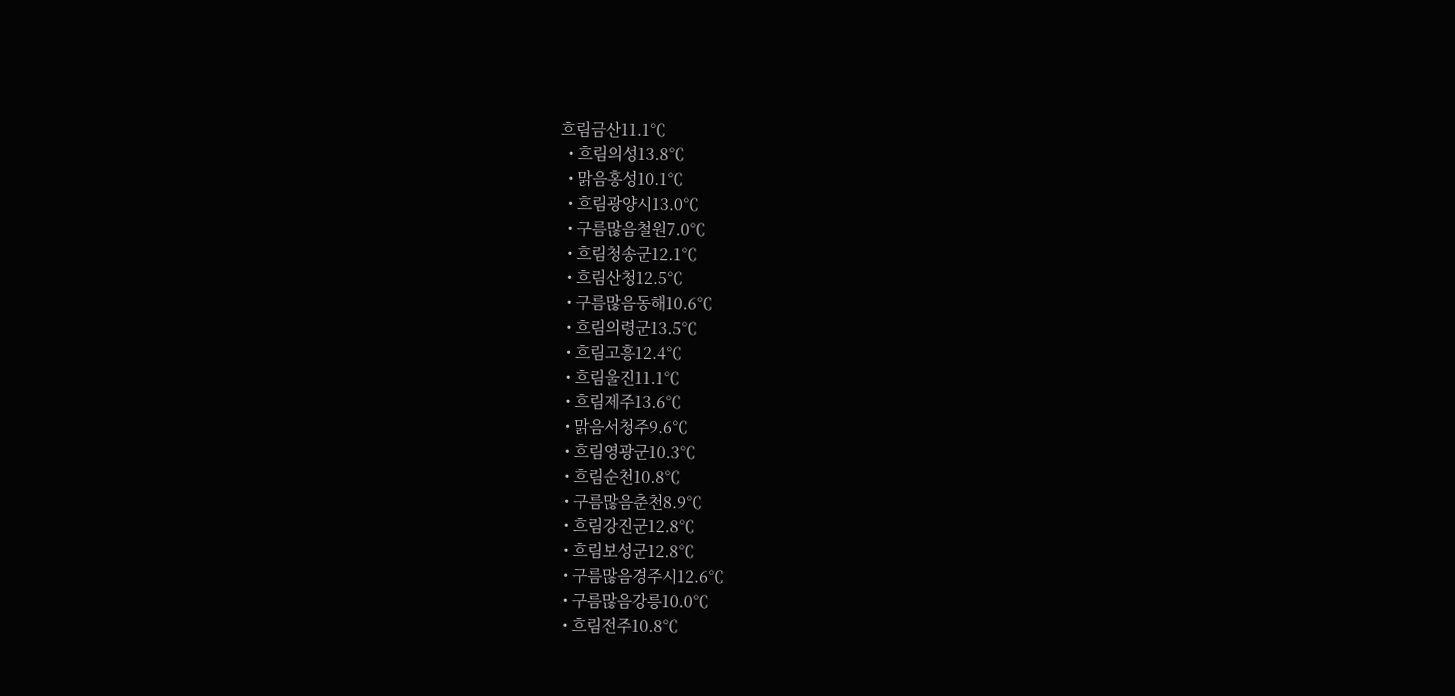흐림금산11.1℃
  • 흐림의성13.8℃
  • 맑음홍성10.1℃
  • 흐림광양시13.0℃
  • 구름많음철원7.0℃
  • 흐림청송군12.1℃
  • 흐림산청12.5℃
  • 구름많음동해10.6℃
  • 흐림의령군13.5℃
  • 흐림고흥12.4℃
  • 흐림울진11.1℃
  • 흐림제주13.6℃
  • 맑음서청주9.6℃
  • 흐림영광군10.3℃
  • 흐림순천10.8℃
  • 구름많음춘천8.9℃
  • 흐림강진군12.8℃
  • 흐림보성군12.8℃
  • 구름많음경주시12.6℃
  • 구름많음강릉10.0℃
  • 흐림전주10.8℃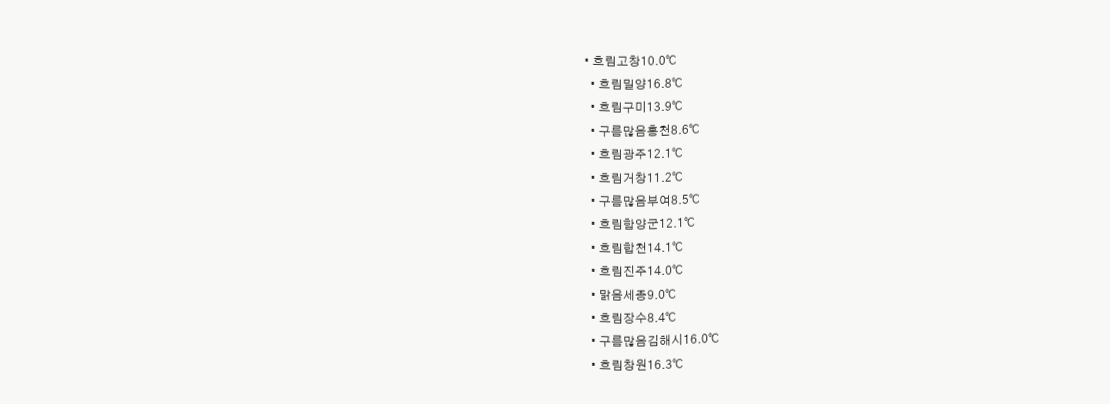• 흐림고창10.0℃
  • 흐림밀양16.8℃
  • 흐림구미13.9℃
  • 구름많음홍천8.6℃
  • 흐림광주12.1℃
  • 흐림거창11.2℃
  • 구름많음부여8.5℃
  • 흐림함양군12.1℃
  • 흐림합천14.1℃
  • 흐림진주14.0℃
  • 맑음세종9.0℃
  • 흐림장수8.4℃
  • 구름많음김해시16.0℃
  • 흐림창원16.3℃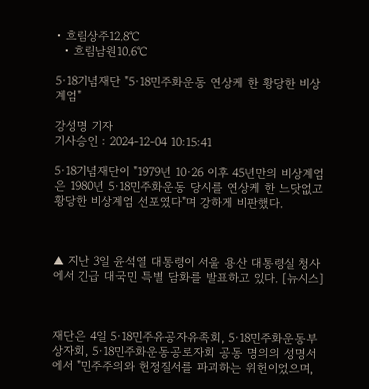• 흐림상주12.8℃
  • 흐림남원10.6℃

5·18기념재단 "5·18민주화운동 연상케 한 황당한 비상계엄"

강성명 기자
기사승인 : 2024-12-04 10:15:41

5·18기념재단이 "1979년 10·26 이후 45년만의 비상계엄은 1980년 5·18민주화운동 당시를 연상케 한 느닷없고 황당한 비상계엄 선포였다"며 강하게 비판했다.



▲ 지난 3일 윤석열 대통령이 서울 용산 대통령실 청사에서 긴급 대국민 특별 담화를 발표하고 있다. [뉴시스]



재단은 4일 5·18민주유공자유족회, 5·18민주화운동부상자회, 5·18민주화운동공로자회 공동 명의의 성명서에서 "민주주의와 헌정질서를 파괴하는 위헌이었으며,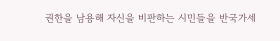권한을 남용해 자신을 비판하는 시민들을 반국가세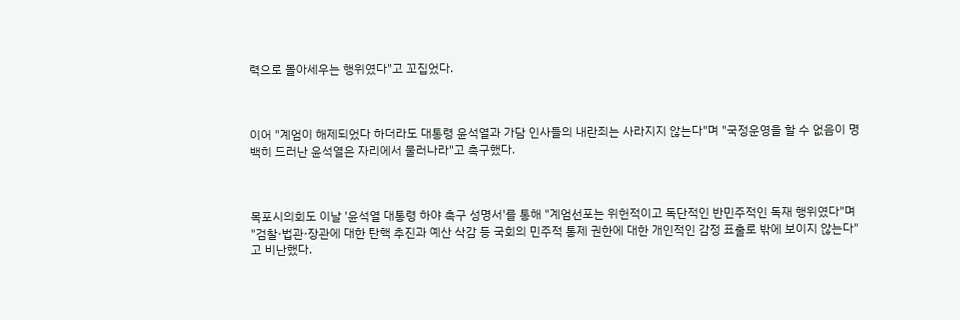력으로 몰아세우는 행위였다"고 꼬집었다.



이어 "계엄이 해제되었다 하더라도 대통령 윤석열과 가담 인사들의 내란죄는 사라지지 않는다"며 "국정운영을 할 수 없음이 명백히 드러난 윤석열은 자리에서 물러나라"고 촉구했다.



목포시의회도 이날 '윤석열 대통령 하야 촉구 성명서'를 통해 "계엄선포는 위헌적이고 독단적인 반민주적인 독재 행위였다"며 "검찰·법관·장관에 대한 탄핵 추진과 예산 삭감 등 국회의 민주적 통제 권한에 대한 개인적인 감정 표출로 밖에 보이지 않는다"고 비난했다.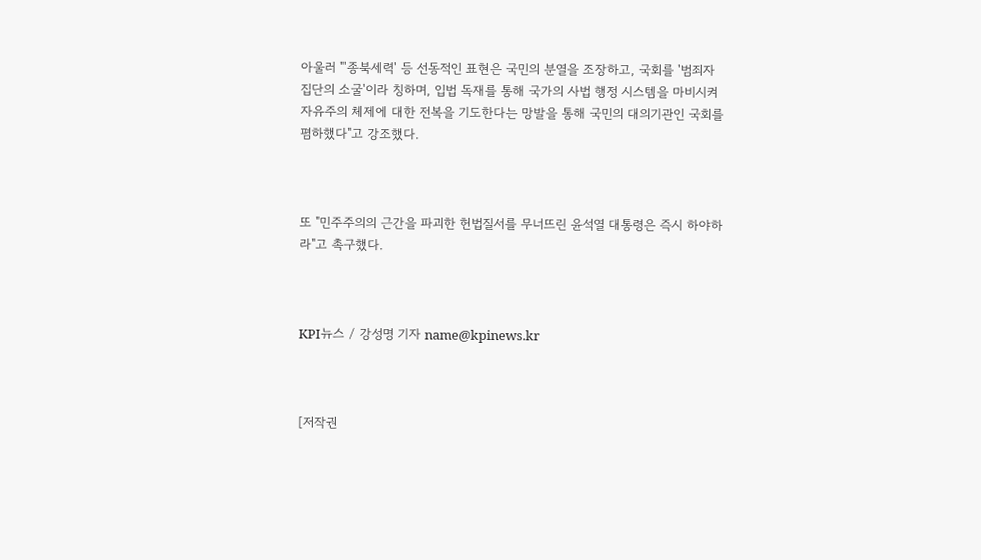아울러 "'종북세력' 등 선동적인 표현은 국민의 분열을 조장하고, 국회를 '범죄자 집단의 소굴'이라 칭하며, 입법 독재를 통해 국가의 사법 행정 시스템을 마비시켜 자유주의 체제에 대한 전복을 기도한다는 망발을 통해 국민의 대의기관인 국회를 폄하했다"고 강조했다.



또 "민주주의의 근간을 파괴한 헌법질서를 무너뜨린 윤석열 대통령은 즉시 하야하라"고 촉구했다.



KPI뉴스 / 강성명 기자 name@kpinews.kr



[저작권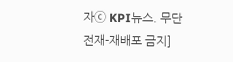자ⓒ KPI뉴스. 무단전재-재배포 금지]